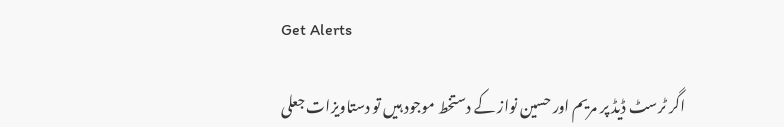Get Alerts

اگر ٹرسٹ ڈیڈ پر مریم اور حسین نواز کے دستخط موجود ہیں تو دستاویزات جعلی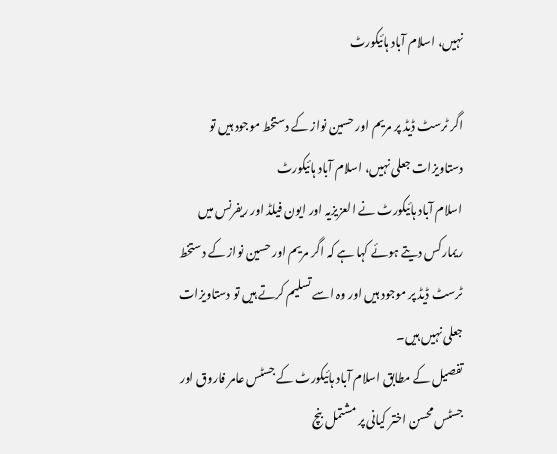نہیں، اسلام آباد ہائیکورٹ

اگر ٹرسٹ ڈیڈ پر مریم اور حسین نواز کے دستخط موجود ہیں تو دستاویزات جعلی نہیں، اسلام آباد ہائیکورٹ
اسلام آباد ہائیکورٹ نے العزیزیہ اور ایون فیلڈ اور ریفرنس میں ریمارکس دیتے ہوئے کہا ہے کہ اگر مریم اور حسین نواز کے دستخط ٹرسٹ ڈیڈ پر موجود ہیں اور وہ اسے تسلیم کرتے ہیں تو دستاویزات جعلی نہیں ہیں۔
تفصیل کے مطابق اسلام آباد ہائیکورٹ کے جسٹس عامر فاروق اور جسٹس محسن اختر کیانی پر مشتمل بنچ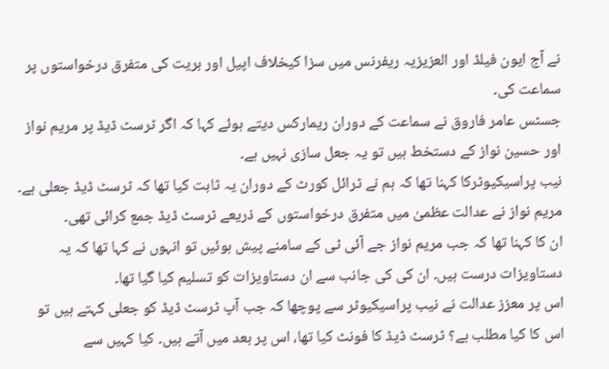نے آج ایون فیلڈ اور العزیزیہ ریفرنس میں سزا کیخلاف اپیل اور بریت کی متفرق درخواستوں پر سماعت کی۔
جسٹس عامر فاروق نے سماعت کے دوران ریمارکس دیتے ہوئے کہا کہ اگر ٹرسٹ ڈیڈ پر مریم نواز اور حسین نواز کے دستخط ہیں تو یہ جعل سازی نہیں ہے۔
نیب پراسیکیوٹرکا کہنا تھا کہ ہم نے ٹرائل کورٹ کے دوران یہ ثابت کیا تھا کہ ٹرسٹ ڈیڈ جعلی ہے۔ مریم نواز نے عدالت عظمیٰ میں متفرق درخواستوں کے ذریعے ٹرسٹ ڈیڈ جمع کرائی تھی۔
ان کا کہنا تھا کہ جب مریم نواز جے آئی ٹی کے سامنے پیش ہوئیں تو انہوں نے کہا تھا کہ یہ دستاویزات درست ہیں۔ ان کی کی جانب سے ان دستاویزات کو تسلیم کیا گیا تھا۔
اس پر معزز عدالت نے نیب پراسیکیوٹر سے پوچھا کہ جب آپ ٹرسٹ ڈیڈ کو جعلی کہتے ہیں تو اس کا کیا مطلب ہے؟ ٹرسٹ ڈیڈ کا فونٹ کیا تھا، اس پر بعد میں آتے ہیں۔ کیا کہیں سے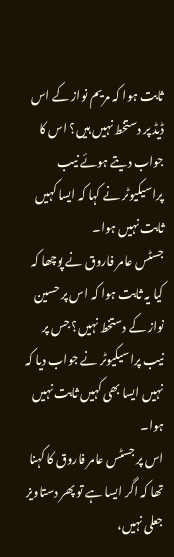ثابت ہوا کہ مریم نواز کے اس ڈیڈ پر دستخط نہیں ہیں؟ اس کا جواب دیتے ہوئے نیب پراسیکیوٹر نے کہا کہ ایسا کہیں ثابت نہیں ہوا۔
جسٹس عامر فاروق نے پوچھا کہ کیا یہ ثابت ہوا کہ اس پر حسین نواز کے دستخط نہیں؟ جس پر نیب پراسیکیوٹر نے جواب دیا کہ نہیں ایسا بھی کہیں ثابت نہیں ہوا۔
اس پر جسٹس عامر فاروق کا کہنا تھا کہ اگر ایسا ہے تو پھر دستاویز جعلی نہیں،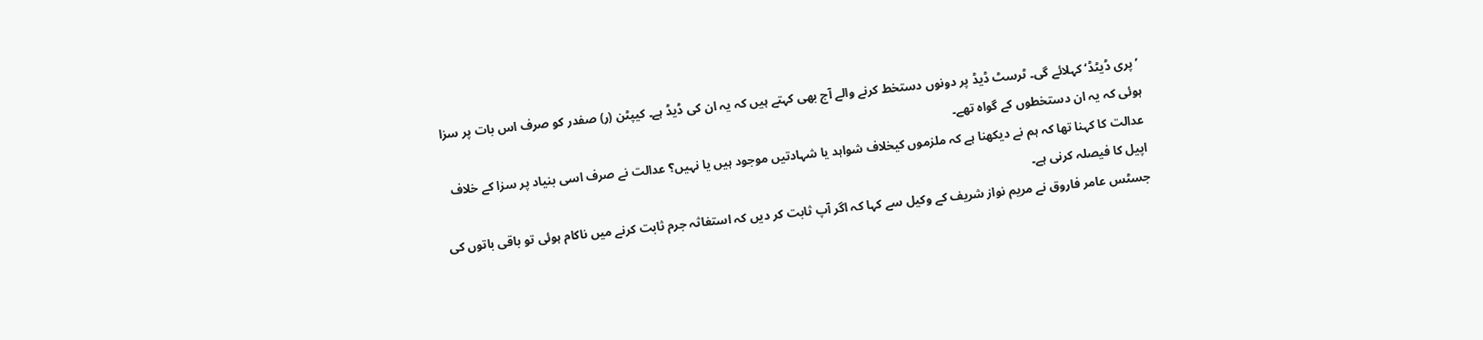’پری ڈیٹڈ‘ کہلائے گی۔ ٹرسٹ ڈیڈ پر دونوں دستخط کرنے والے آج بھی کہتے ہیں کہ یہ ان کی ڈیڈ ہے۔ کیپٹن (ر) صفدر کو صرف اس بات پر سزا ہوئی کہ یہ ان دستخطوں کے گواہ تھے۔
عدالت کا کہنا تھا کہ ہم نے دیکھنا ہے کہ ملزموں کیخلاف شواہد یا شہادتیں موجود ہیں یا نہیں؟ عدالت نے صرف اسی بنیاد پر سزا کے خلاف اپیل کا فیصلہ کرنی ہے۔
جسٹس عامر فاروق نے مریم نواز شریف کے وکیل سے کہا کہ اگر آپ ثابت کر دیں کہ استغاثہ جرم ثابت کرنے میں ناکام ہوئی تو باقی باتوں کی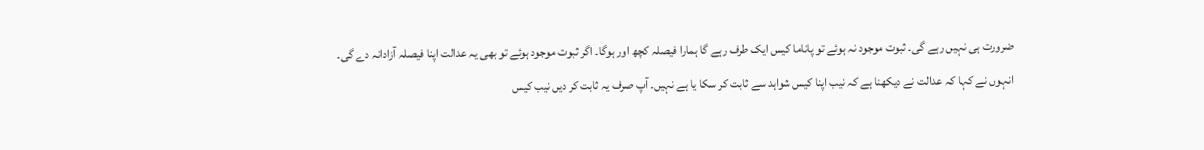ضرورت ہی نہیں رہے گی۔ ثبوت موجود نہ ہوئے تو پاناما کیس ایک طرف رہے گا ہمارا فیصلہ کچھ اور ہوگا۔ اگر ثبوت موجود ہوئے تو بھی یہ عدالت اپنا فیصلہ آزادانہ دے گی۔
انہوں نے کہا کہ عدالت نے دیکھنا ہے کہ نیب اپنا کیس شواہد سے ثابت کر سکا یا ہے نہیں۔ آپ صرف یہ ثابت کر دیں نیب کیس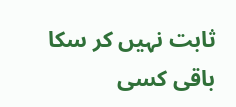ثابت نہیں کر سکا باقی کسی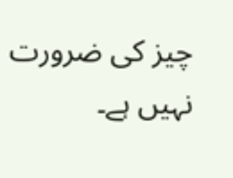چیز کی ضرورت نہیں ہے۔